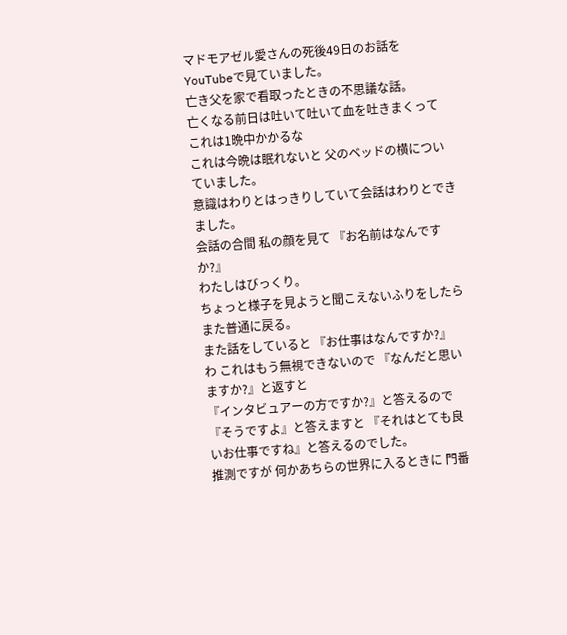マドモアゼル愛さんの死後49日のお話をYouTubeで見ていました。
亡き父を家で看取ったときの不思議な話。
亡くなる前日は吐いて吐いて血を吐きまくって これは1晩中かかるな
これは今晩は眠れないと 父のベッドの横についていました。
意識はわりとはっきりしていて会話はわりとできました。
会話の合間 私の顔を見て 『お名前はなんですか?』
わたしはびっくり。
ちょっと様子を見ようと聞こえないふりをしたら また普通に戻る。
また話をしていると 『お仕事はなんですか?』
わ これはもう無視できないので 『なんだと思いますか?』と返すと
『インタビュアーの方ですか?』と答えるので
『そうですよ』と答えますと 『それはとても良いお仕事ですね』と答えるのでした。
推測ですが 何かあちらの世界に入るときに 門番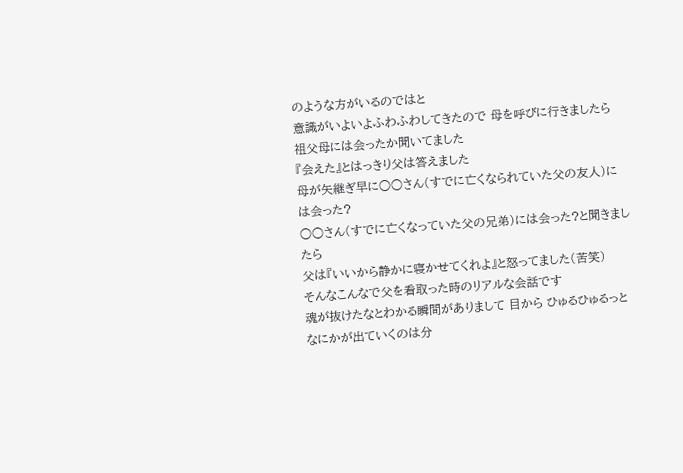のような方がいるのではと
意識がいよいよふわふわしてきたので 母を呼びに行きましたら
祖父母には会ったか聞いてました
『会えた』とはっきり父は答えました
母が矢継ぎ早に○○さん(すでに亡くなられていた父の友人)には会った?
○○さん(すでに亡くなっていた父の兄弟)には会った?と聞きましたら
父は『いいから静かに寝かせてくれよ』と怒ってました(苦笑)
そんなこんなで父を看取った時のリアルな会話です
魂が抜けたなとわかる瞬間がありまして 目から ひゅるひゅるっとなにかが出ていくのは分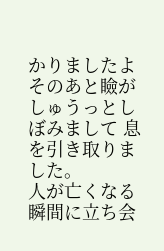かりましたよ
そのあと瞼がしゅうっとしぼみまして 息を引き取りました。
人が亡くなる瞬間に立ち会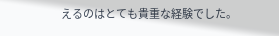えるのはとても貴重な経験でした。